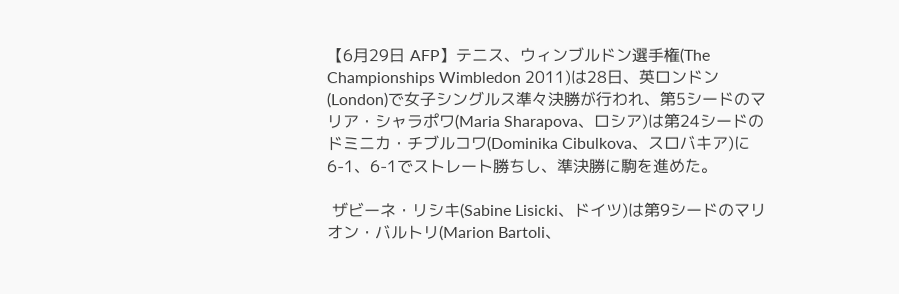【6月29日 AFP】テニス、ウィンブルドン選手権(The Championships Wimbledon 2011)は28日、英ロンドン(London)で女子シングルス準々決勝が行われ、第5シードのマリア・シャラポワ(Maria Sharapova、ロシア)は第24シードのドミニカ・チブルコワ(Dominika Cibulkova、スロバキア)に6-1、6-1でストレート勝ちし、準決勝に駒を進めた。

 ザビーネ・リシキ(Sabine Lisicki、ドイツ)は第9シードのマリオン・バルトリ(Marion Bartoli、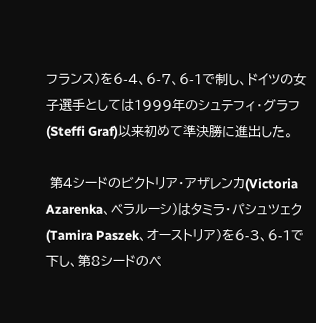フランス)を6-4、6-7、6-1で制し、ドイツの女子選手としては1999年のシュテフィ・グラフ(Steffi Graf)以来初めて準決勝に進出した。

 第4シードのビクトリア・アザレンカ(Victoria Azarenka、ベラルーシ)はタミラ・パシュツェク(Tamira Paszek、オーストリア)を6-3、6-1で下し、第8シードのぺ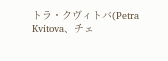トラ・クヴィトバ(Petra Kvitova、チェ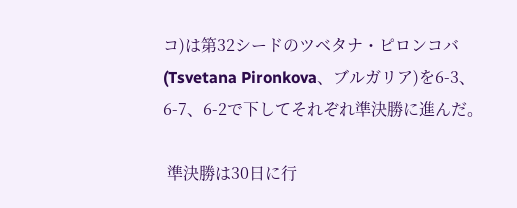コ)は第32シードのツベタナ・ピロンコバ(Tsvetana Pironkova、ブルガリア)を6-3、6-7、6-2で下してそれぞれ準決勝に進んだ。

 準決勝は30日に行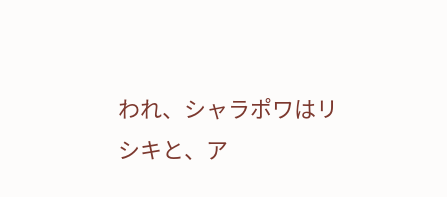われ、シャラポワはリシキと、ア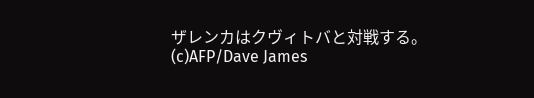ザレンカはクヴィトバと対戦する。(c)AFP/Dave James